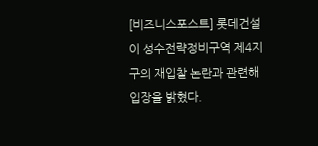[비즈니스포스트] 롯데건설이 성수전략정비구역 제4지구의 재입찰 논란과 관련해 입장을 밝혔다.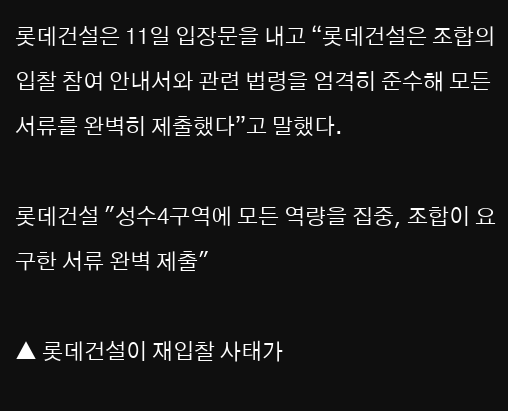롯데건설은 11일 입장문을 내고 “롯데건설은 조합의 입찰 참여 안내서와 관련 법령을 엄격히 준수해 모든 서류를 완벽히 제출했다”고 말했다.

롯데건설 "성수4구역에 모든 역량을 집중, 조합이 요구한 서류 완벽 제출"

▲ 롯데건설이 재입찰 사태가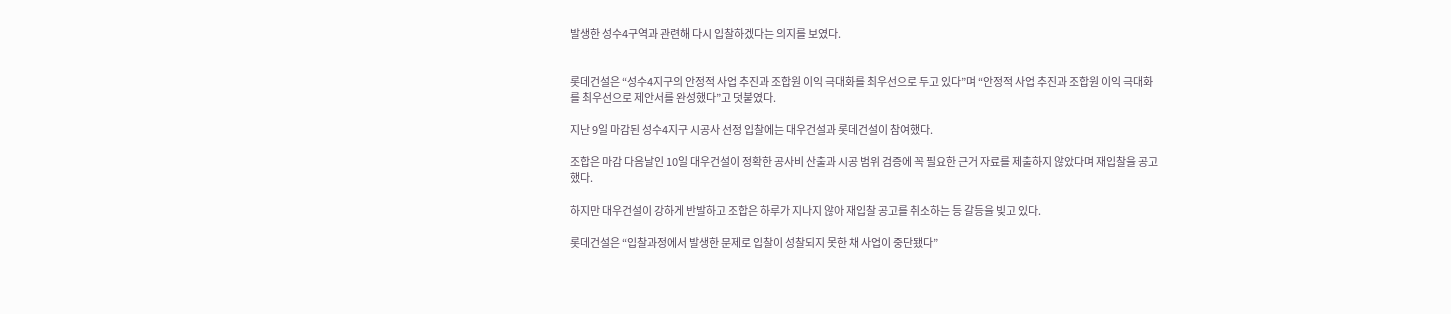발생한 성수4구역과 관련해 다시 입찰하겠다는 의지를 보였다.


롯데건설은 “성수4지구의 안정적 사업 추진과 조합원 이익 극대화를 최우선으로 두고 있다”며 “안정적 사업 추진과 조합원 이익 극대화를 최우선으로 제안서를 완성했다”고 덧붙였다.

지난 9일 마감된 성수4지구 시공사 선정 입찰에는 대우건설과 롯데건설이 참여했다.

조합은 마감 다음날인 10일 대우건설이 정확한 공사비 산출과 시공 범위 검증에 꼭 필요한 근거 자료를 제출하지 않았다며 재입찰을 공고했다.

하지만 대우건설이 강하게 반발하고 조합은 하루가 지나지 않아 재입찰 공고를 취소하는 등 갈등을 빚고 있다.

롯데건설은 “입찰과정에서 발생한 문제로 입찰이 성찰되지 못한 채 사업이 중단됐다”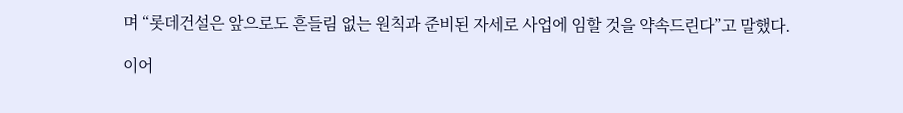며 “롯데건설은 앞으로도 흔들림 없는 원칙과 준비된 자세로 사업에 임할 것을 약속드린다”고 말했다.

이어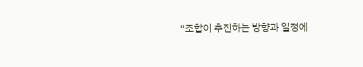“조합이 추진하는 방향과 일정에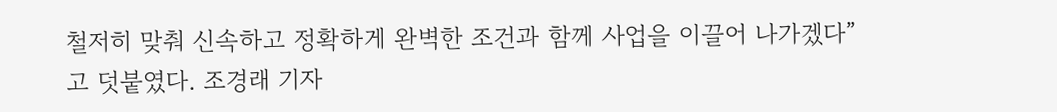철저히 맞춰 신속하고 정확하게 완벽한 조건과 함께 사업을 이끌어 나가겠다”고 덧붙였다. 조경래 기자